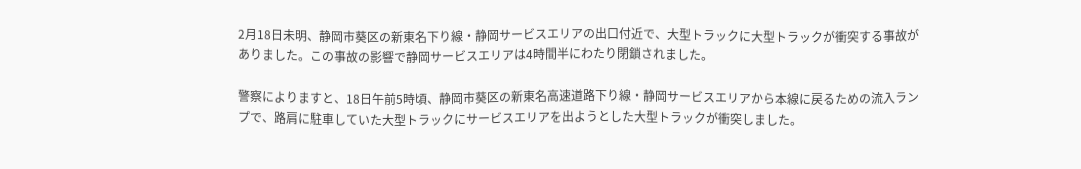2月18日未明、静岡市葵区の新東名下り線・静岡サービスエリアの出口付近で、大型トラックに大型トラックが衝突する事故がありました。この事故の影響で静岡サービスエリアは4時間半にわたり閉鎖されました。

警察によりますと、18日午前5時頃、静岡市葵区の新東名高速道路下り線・静岡サービスエリアから本線に戻るための流入ランプで、路肩に駐車していた大型トラックにサービスエリアを出ようとした大型トラックが衝突しました。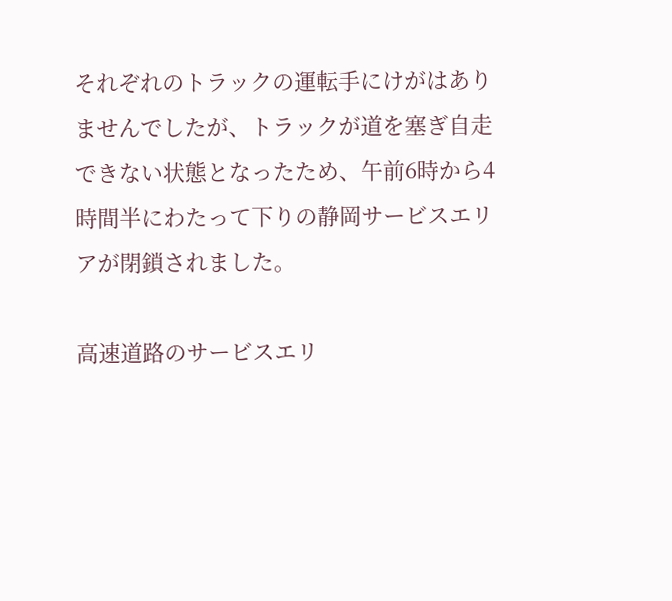それぞれのトラックの運転手にけがはありませんでしたが、トラックが道を塞ぎ自走できない状態となったため、午前6時から4時間半にわたって下りの静岡サービスエリアが閉鎖されました。

高速道路のサービスエリ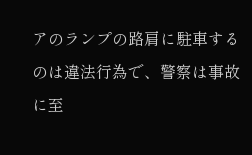アのランプの路肩に駐車するのは違法行為で、警察は事故に至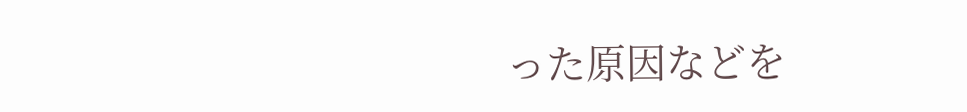った原因などを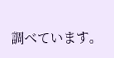調べています。